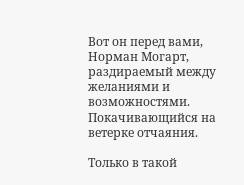Вот он перед вами, Норман Могарт, раздираемый между желаниями и возможностями. Покачивающийся на ветерке отчаяния.

Только в такой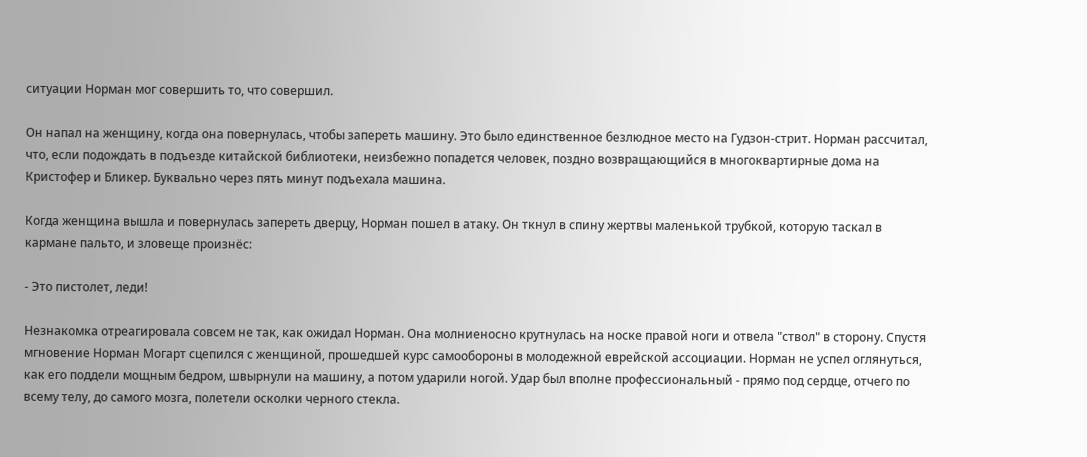ситуации Норман мог совершить то, что совершил.

Он напал на женщину, когда она повернулась, чтобы запереть машину. Это было единственное безлюдное место на Гудзон-стрит. Норман рассчитал, что, если подождать в подъезде китайской библиотеки, неизбежно попадется человек, поздно возвращающийся в многоквартирные дома на Кристофер и Бликер. Буквально через пять минут подъехала машина.

Когда женщина вышла и повернулась запереть дверцу, Норман пошел в атаку. Он ткнул в спину жертвы маленькой трубкой, которую таскал в кармане пальто, и зловеще произнёс:

- Это пистолет, леди!

Незнакомка отреагировала совсем не так, как ожидал Норман. Она молниеносно крутнулась на носке правой ноги и отвела "ствол" в сторону. Спустя мгновение Норман Могарт сцепился с женщиной, прошедшей курс самообороны в молодежной еврейской ассоциации. Норман не успел оглянуться, как его поддели мощным бедром, швырнули на машину, а потом ударили ногой. Удар был вполне профессиональный - прямо под сердце, отчего по всему телу, до самого мозга, полетели осколки черного стекла.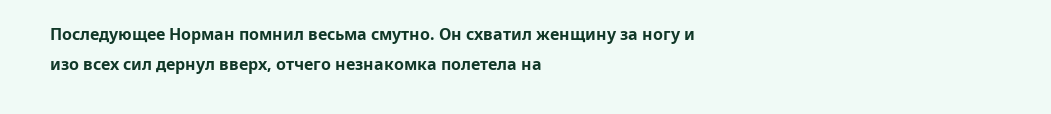Последующее Норман помнил весьма смутно. Он схватил женщину за ногу и изо всех сил дернул вверх, отчего незнакомка полетела на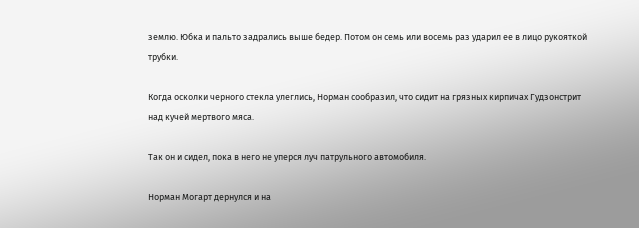землю. Юбка и пальто задрались выше бедер. Потом он семь или восемь раз ударил ее в лицо рукояткой трубки.

Когда осколки черного стекла улеглись, Норман сообразил, что сидит на грязных кирпичах Гудзонстрит над кучей мертвого мяса.

Так он и сидел, пока в него не уперся луч патрульного автомобиля.

Норман Могарт дернулся и на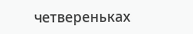четвереньках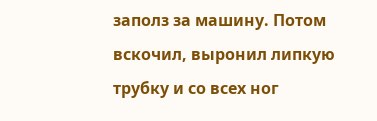заполз за машину. Потом вскочил, выронил липкую трубку и со всех ног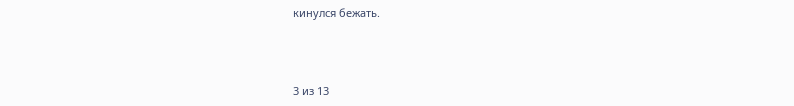кинулся бежать.



3 из 13